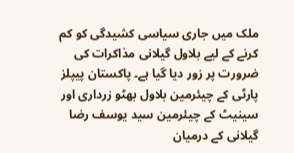ملک میں جاری سیاسی کشیدگی کو کم کرنے کے لیے بلاول گیلانی مذاکرات کی ضرورت پر زور دیا گیا ہے۔ پاکستان پیپلز پارٹی کے چیئرمین بلاول بھٹو زرداری اور سینیٹ کے چیئرمین سید یوسف رضا گیلانی کے درمیان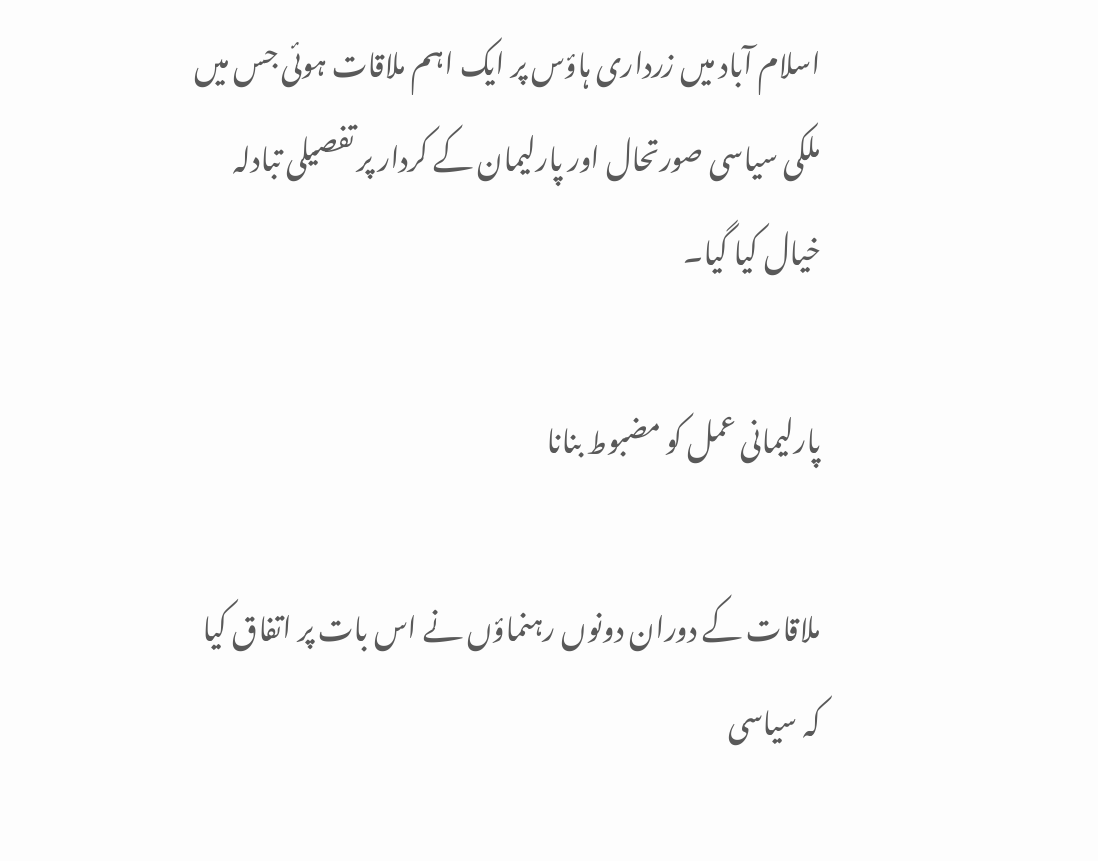اسلام آباد میں زرداری ہاؤس پر ایک اہم ملاقات ہوئی جس میں ملکی سیاسی صورتحال اور پارلیمان کے کردار پر تفصیلی تبادلہ خیال کیا گیا۔

پارلیمانی عمل کو مضبوط بنانا

ملاقات کے دوران دونوں رہنماؤں نے اس بات پر اتفاق کیا کہ سیاسی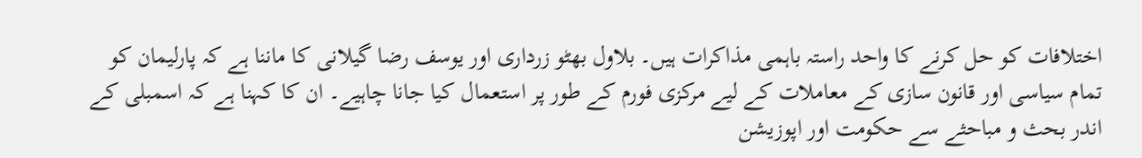اختلافات کو حل کرنے کا واحد راستہ باہمی مذاکرات ہیں۔ بلاول بھٹو زرداری اور یوسف رضا گیلانی کا ماننا ہے کہ پارلیمان کو تمام سیاسی اور قانون سازی کے معاملات کے لیے مرکزی فورم کے طور پر استعمال کیا جانا چاہیے۔ ان کا کہنا ہے کہ اسمبلی کے اندر بحث و مباحثے سے حکومت اور اپوزیشن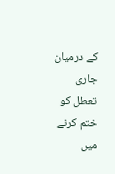کے درمیان جاری تعطل کو ختم کرنے میں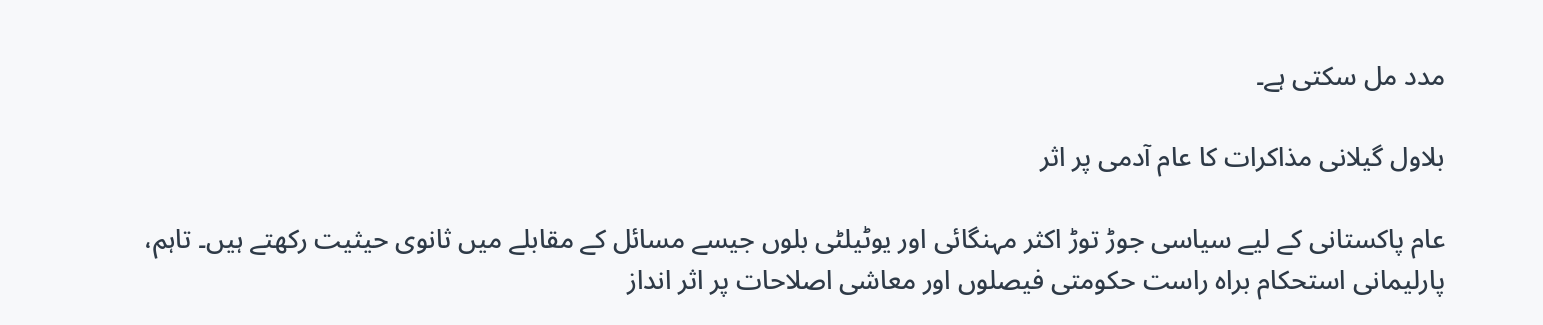مدد مل سکتی ہے۔

بلاول گیلانی مذاکرات کا عام آدمی پر اثر

عام پاکستانی کے لیے سیاسی جوڑ توڑ اکثر مہنگائی اور یوٹیلٹی بلوں جیسے مسائل کے مقابلے میں ثانوی حیثیت رکھتے ہیں۔ تاہم، پارلیمانی استحکام براہ راست حکومتی فیصلوں اور معاشی اصلاحات پر اثر انداز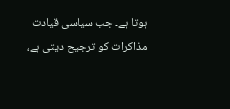ہوتا ہے۔ جب سیاسی قیادت مذاکرات کو ترجیح دیتی ہے،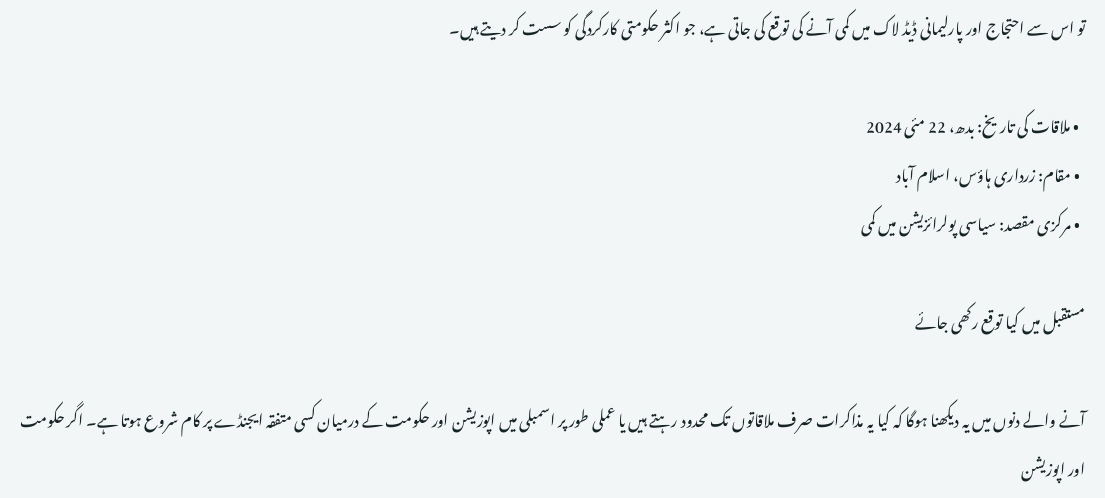تو اس سے احتجاج اور پارلیمانی ڈیڈ لاک میں کمی آنے کی توقع کی جاتی ہے، جو اکثر حکومتی کارکردگی کو سست کر دیتے ہیں۔

  • ملاقات کی تاریخ: بدھ، 22 مئی 2024
  • مقام: زرداری ہاؤس، اسلام آباد
  • مرکزی مقصد: سیاسی پولرائزیشن میں کمی

مستقبل میں کیا توقع رکھی جائے

آنے والے دنوں میں یہ دیکھنا ہوگا کہ کیا یہ مذاکرات صرف ملاقاتوں تک محدود رہتے ہیں یا عملی طور پر اسمبلی میں اپوزیشن اور حکومت کے درمیان کسی متفقہ ایجنڈے پر کام شروع ہوتا ہے۔ اگر حکومت اور اپوزیشن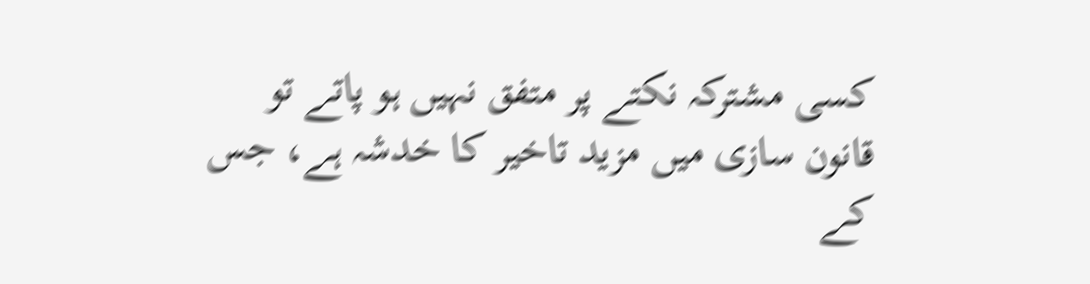کسی مشترکہ نکتے پر متفق نہیں ہو پاتے تو قانون سازی میں مزید تاخیر کا خدشہ ہے، جس کے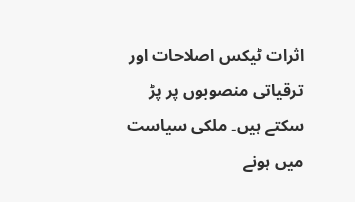اثرات ٹیکس اصلاحات اور ترقیاتی منصوبوں پر پڑ سکتے ہیں۔ ملکی سیاست میں ہونے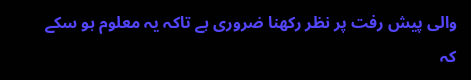والی پیش رفت پر نظر رکھنا ضروری ہے تاکہ یہ معلوم ہو سکے کہ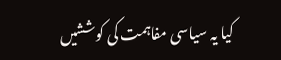کیا یہ سیاسی مفاہمت کی کوششیں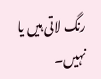رنگ لاتی ہیں یا نہیں۔